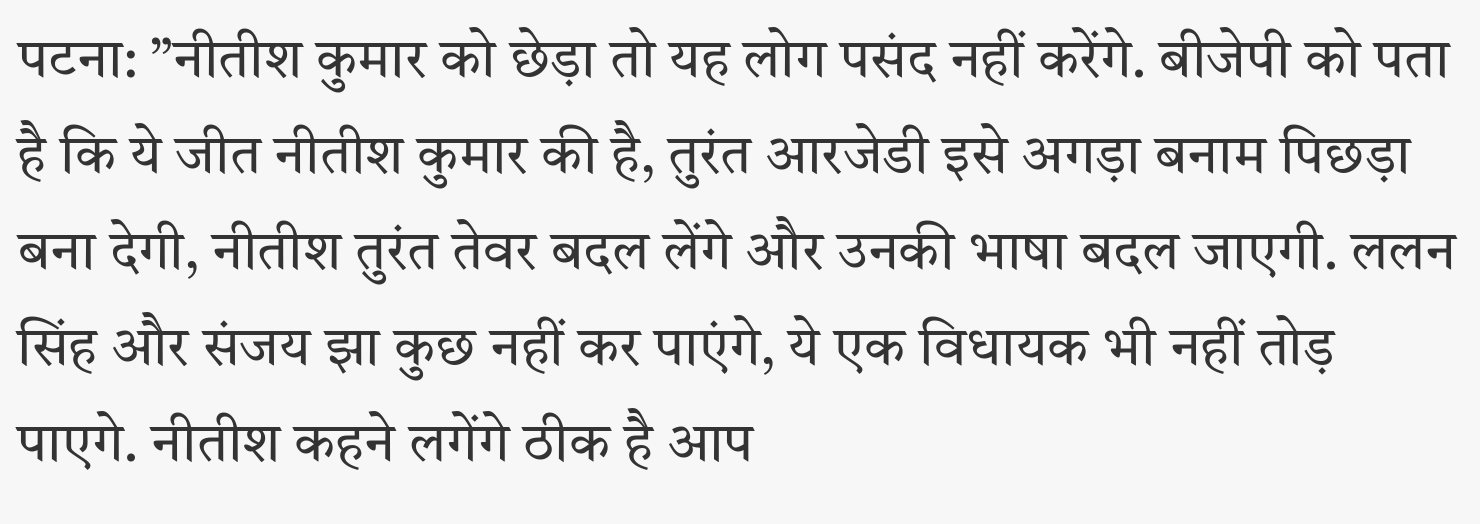पटना: ”नीतीश कुमार को छेड़ा तो यह लोग पसंद नहीं करेंगे. बीजेपी को पता है कि ये जीत नीतीश कुमार की है, तुरंत आरजेडी इसे अगड़ा बनाम पिछड़ा बना देगी, नीतीश तुरंत तेवर बदल लेंगे और उनकी भाषा बदल जाएगी. ललन सिंह और संजय झा कुछ नहीं कर पाएंगे, ये एक विधायक भी नहीं तोड़ पाएगे. नीतीश कहने लगेंगे ठीक है आप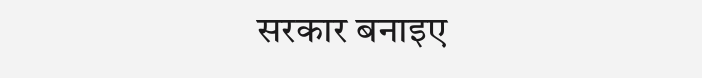सरकार बनाइए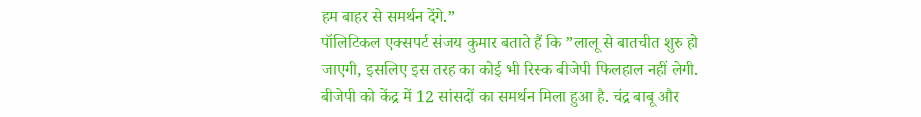हम बाहर से समर्थन देंगे.”
पॉलिटिकल एक्सपर्ट संजय कुमार बताते हैं कि ”लालू से बातचीत शुरु हो जाएगी, इसलिए इस तरह का कोई भी रिस्क बीजेपी फिलहाल नहीं लेगी. बीजेपी को केंद्र में 12 सांसदों का समर्थन मिला हुआ है. चंद्र बाबू और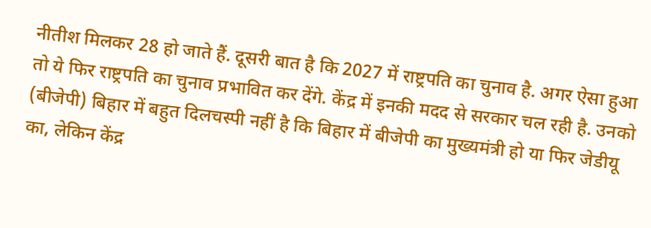नीतीश मिलकर 28 हो जाते हैं. दूसरी बात है कि 2027 में राष्ट्रपति का चुनाव है. अगर ऐसा हुआ तो ये फिर राष्ट्रपति का चुनाव प्रभावित कर देंगे. केंद्र में इनकी मदद से सरकार चल रही है. उनको (बीजेपी) बिहार में बहुत दिलचस्पी नहीं है कि बिहार में बीजेपी का मुख्यमंत्री हो या फिर जेडीयू का, लेकिन केंद्र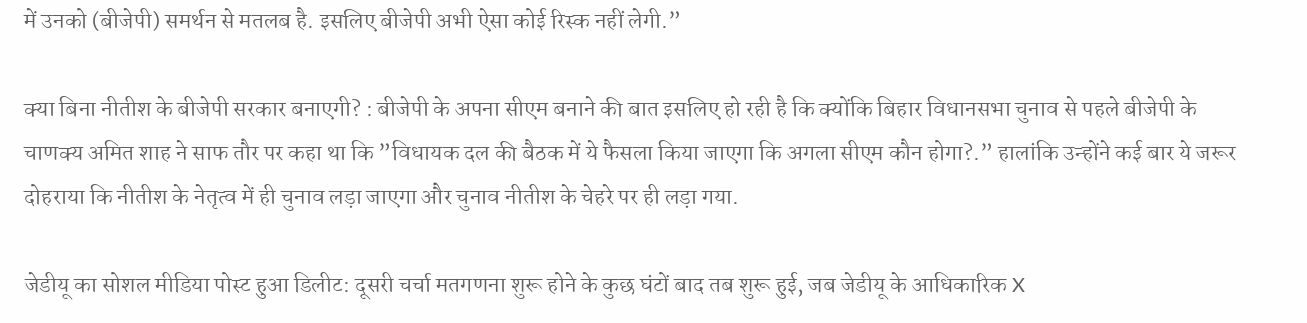में उनको (बीजेपी) समर्थन से मतलब है. इसलिए बीजेपी अभी ऐसा कोई रिस्क नहीं लेगी.”

क्या बिना नीतीश के बीजेपी सरकार बनाएगी? : बीजेपी के अपना सीएम बनाने की बात इसलिए हो रही है कि क्योंकि बिहार विधानसभा चुनाव से पहले बीजेपी के चाणक्य अमित शाह ने साफ तौर पर कहा था कि ”विधायक दल की बैठक में ये फैसला किया जाएगा कि अगला सीएम कौन होगा?.” हालांकि उन्होंने कई बार ये जरूर दोहराया कि नीतीश के नेतृत्व में ही चुनाव लड़ा जाएगा और चुनाव नीतीश के चेहरे पर ही लड़ा गया.

जेडीयू का सोशल मीडिया पोस्ट हुआ डिलीट: दूसरी चर्चा मतगणना शुरू होने के कुछ घंटों बाद तब शुरू हुई, जब जेडीयू के आधिकारिक X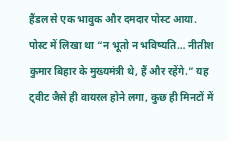हैंडल से एक भावुक और दमदार पोस्ट आया. पोस्ट में लिखा था “न भूतो न भविष्यति… नीतीश कुमार बिहार के मुख्यमंत्री थे, हैं और रहेंगे.” यह ट्वीट जैसे ही वायरल होने लगा, कुछ ही मिनटों में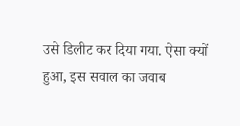उसे डिलीट कर दिया गया. ऐसा क्यों हुआ, इस सवाल का जवाब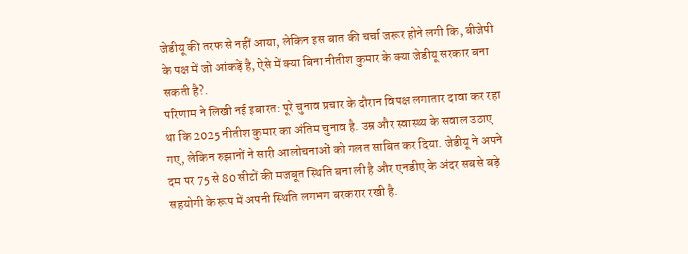जेडीयू की तरफ से नहीं आया, लेकिन इस बात की चर्चा जरूर होने लगी कि, बीजेपी के पक्ष में जो आंकड़ें है, ऐसे में क्या बिना नीतीश कुमार के क्या जेडीयू सरकार बना सकती है?.
परिणाम ने लिखी नई इबारत: पूरे चुनाव प्रचार के दौरान विपक्ष लगातार दावा कर रहा था कि 2025 नीतीश कुमार का अंतिम चुनाव है. उम्र और स्वास्थ्य के सवाल उठाए गए, लेकिन रुझानों ने सारी आलोचनाओं को गलत साबित कर दिया. जेडीयू ने अपने दम पर 75 से 80 सीटों की मजबूत स्थिति बना ली है और एनडीए के अंदर सबसे बड़े सहयोगी के रूप में अपनी स्थिति लगभग बरकरार रखी है.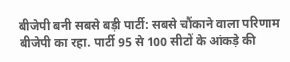बीजेपी बनी सबसे बड़ी पार्टी: सबसे चौंकाने वाला परिणाम बीजेपी का रहा. पार्टी 95 से 100 सीटों के आंकड़े की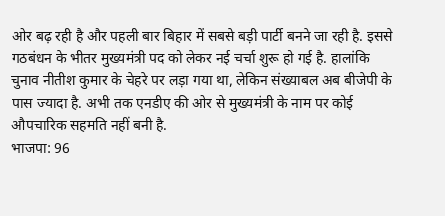ओर बढ़ रही है और पहली बार बिहार में सबसे बड़ी पार्टी बनने जा रही है. इससे गठबंधन के भीतर मुख्यमंत्री पद को लेकर नई चर्चा शुरू हो गई है. हालांकि चुनाव नीतीश कुमार के चेहरे पर लड़ा गया था, लेकिन संख्याबल अब बीजेपी के पास ज्यादा है. अभी तक एनडीए की ओर से मुख्यमंत्री के नाम पर कोई औपचारिक सहमति नहीं बनी है.
भाजपा: 96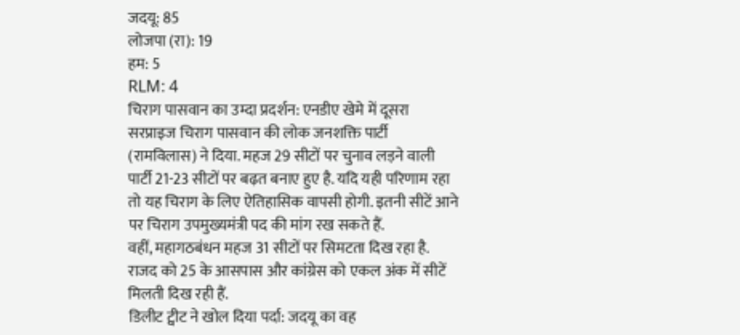जदयू: 85
लोजपा (रा): 19
हम: 5
RLM: 4
चिराग पासवान का उम्दा प्रदर्शन: एनडीए खेमे में दूसरा सरप्राइज चिराग पासवान की लोक जनशक्ति पार्टी (रामविलास) ने दिया. महज 29 सीटों पर चुनाव लड़ने वाली पार्टी 21-23 सीटों पर बढ़त बनाए हुए है. यदि यही परिणाम रहा तो यह चिराग के लिए ऐतिहासिक वापसी होगी. इतनी सीटें आने पर चिराग उपमुख्यमंत्री पद की मांग रख सकते हैं.
वहीं, महागठबंधन महज 31 सीटों पर सिमटता दिख रहा है. राजद को 25 के आसपास और कांग्रेस को एकल अंक में सीटें मिलती दिख रही हैं.
डिलीट ट्वीट ने खोल दिया पर्दा: जदयू का वह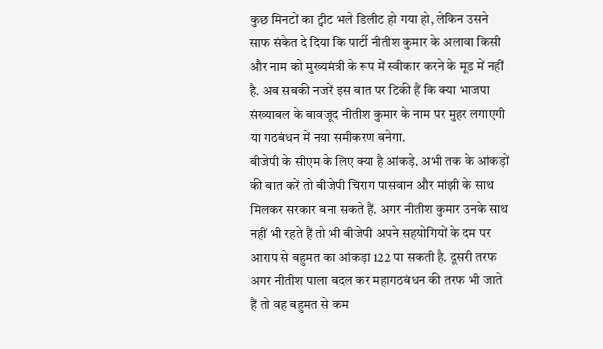कुछ मिनटों का ट्वीट भले डिलीट हो गया हो, लेकिन उसने साफ संकेत दे दिया कि पार्टी नीतीश कुमार के अलावा किसी और नाम को मुख्यमंत्री के रूप में स्वीकार करने के मूड में नहीं है. अब सबकी नजरें इस बात पर टिकी हैं कि क्या भाजपा संख्याबल के बावजूद नीतीश कुमार के नाम पर मुहर लगाएगी या गठबंधन में नया समीकरण बनेगा.
बीजेपी के सीएम के लिए क्या है आंकड़े. अभी तक के आंकड़ों की बात करें तो बीजेपी चिराग पासवान और मांझी के साथ मिलकर सरकार बना सकते हैं. अगर नीतीश कुमार उनके साथ नहीं भी रहते हैं तो भी बीजेपी अपने सहयोगियों के दम पर आराप से बहुमत का आंकड़ा 122 पा सकती है. दूसरी तरफ अगर नीतीश पाला बदल कर महागठबंधन की तरफ भी जाते हैं तो वह बहुमत से कम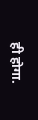ही होगा.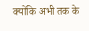क्योंकि अभी तक के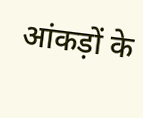आंकड़ों के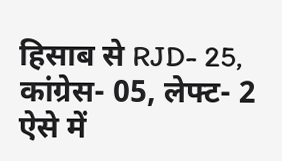हिसाब से RJD- 25, कांग्रेस- 05, लेफ्ट- 2 ऐसे में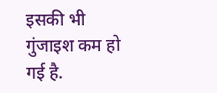इसकी भी गुंजाइश कम हो गई है.